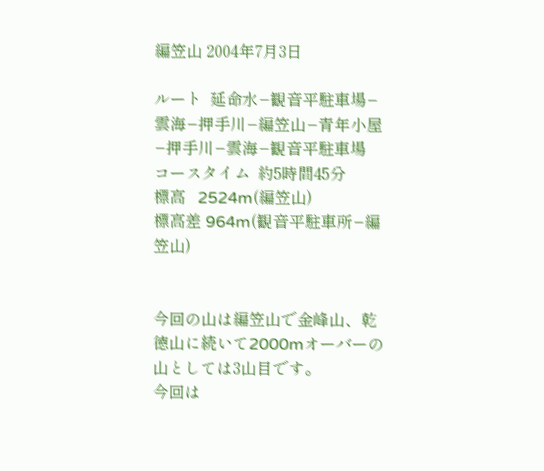編笠山 2004年7月3日

ルート  延命水−観音平駐車場−雲海−押手川−編笠山−青年小屋−押手川−雲海−観音平駐車場
コースタイム  約5時間45分
標高   2524m(編笠山)
標高差 964m(観音平駐車所−編笠山)


今回の山は編笠山で金峰山、乾徳山に続いて2000mオーバーの山としては3山目です。
今回は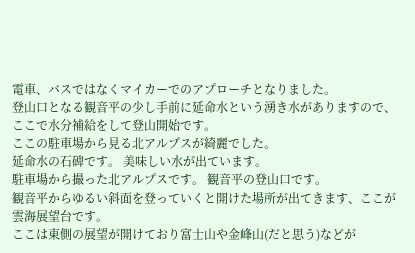電車、バスではなくマイカーでのアプローチとなりました。
登山口となる観音平の少し手前に延命水という湧き水がありますので、ここで水分補給をして登山開始です。
ここの駐車場から見る北アルプスが綺麗でした。
延命水の石碑です。 美味しい水が出ています。
駐車場から撮った北アルプスです。 観音平の登山口です。
観音平からゆるい斜面を登っていくと開けた場所が出てきます、ここが雲海展望台です。
ここは東側の展望が開けており富士山や金峰山(だと思う)などが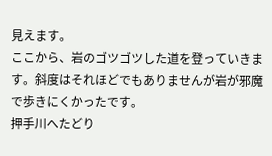見えます。
ここから、岩のゴツゴツした道を登っていきます。斜度はそれほどでもありませんが岩が邪魔で歩きにくかったです。
押手川へたどり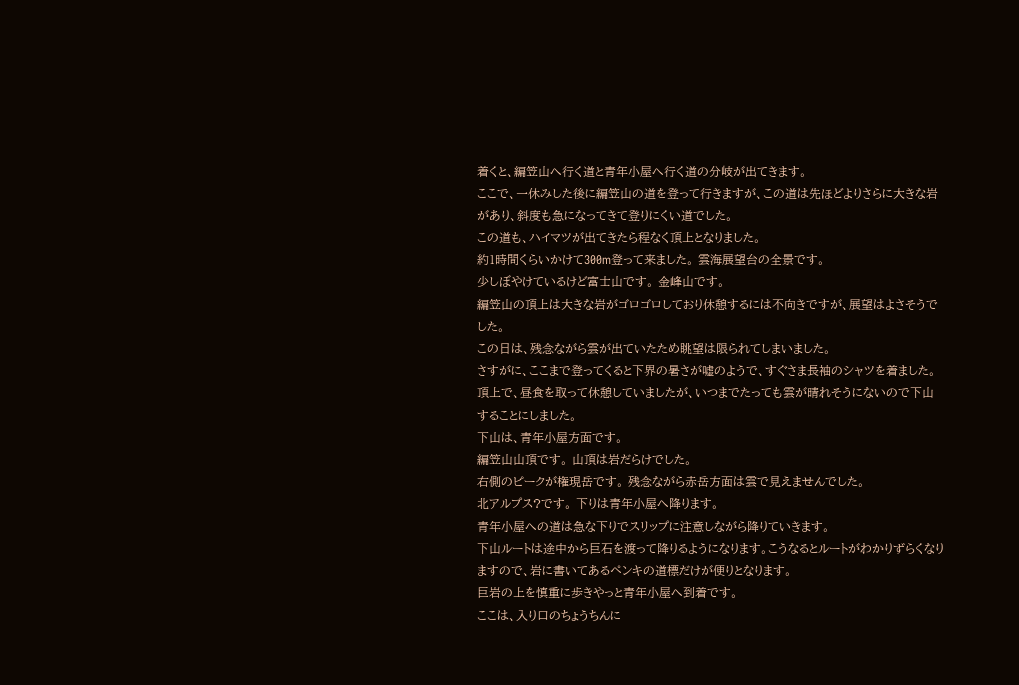着くと、編笠山へ行く道と青年小屋へ行く道の分岐が出てきます。
ここで、一休みした後に編笠山の道を登って行きますが、この道は先ほどよりさらに大きな岩があり、斜度も急になってきて登りにくい道でした。
この道も、ハイマツが出てきたら程なく頂上となりました。
約1時間くらいかけて300m登って来ました。 雲海展望台の全景です。
少しぼやけているけど富士山です。 金峰山です。
編笠山の頂上は大きな岩がゴロゴロしており休憩するには不向きですが、展望はよさそうでした。
この日は、残念ながら雲が出ていたため眺望は限られてしまいました。
さすがに、ここまで登ってくると下界の暑さが嘘のようで、すぐさま長袖のシャツを着ました。
頂上で、昼食を取って休憩していましたが、いつまでたっても雲が晴れそうにないので下山することにしました。
下山は、青年小屋方面です。
編笠山山頂です。 山頂は岩だらけでした。
右側のピークが権現岳です。 残念ながら赤岳方面は雲で見えませんでした。
北アルプス?です。 下りは青年小屋へ降ります。
青年小屋への道は急な下りでスリップに注意しながら降りていきます。
下山ルートは途中から巨石を渡って降りるようになります。こうなるとルートがわかりずらくなりますので、岩に書いてあるペンキの道標だけが便りとなります。
巨岩の上を慎重に歩きやっと青年小屋へ到着です。
ここは、入り口のちょうちんに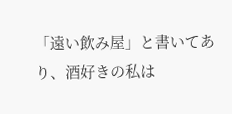「遠い飲み屋」と書いてあり、酒好きの私は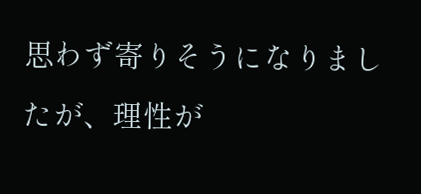思わず寄りそうになりましたが、理性が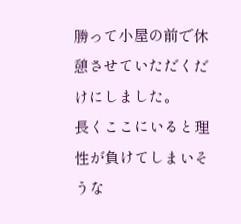勝って小屋の前で休憩させていただくだけにしました。
長くここにいると理性が負けてしまいそうな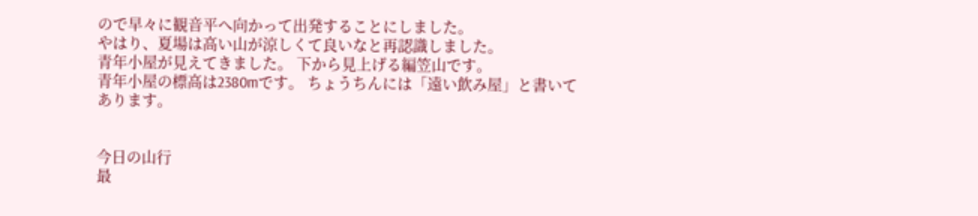ので早々に観音平へ向かって出発することにしました。
やはり、夏場は高い山が涼しくて良いなと再認識しました。
青年小屋が見えてきました。 下から見上げる編笠山です。
青年小屋の標高は2380mです。 ちょうちんには「遠い飲み屋」と書いてあります。


今日の山行
最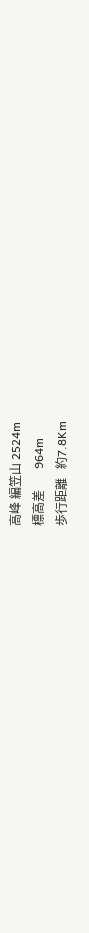高峰 編笠山 2524m
標高差       964m
歩行距離   約7.8Km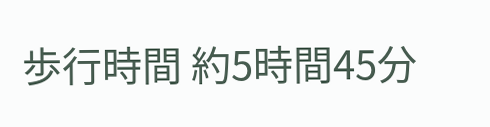歩行時間 約5時間45分